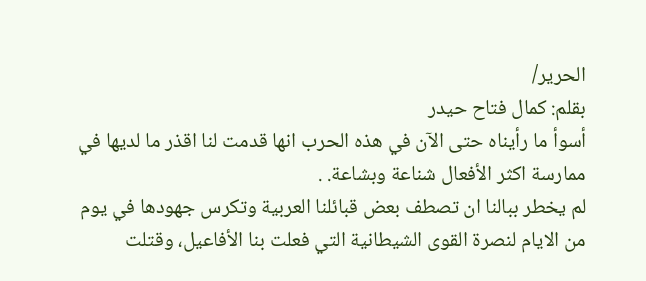الحرير/
بقلم: كمال فتاح حيدر
أسوأ ما رأيناه حتى الآن في هذه الحرب انها قدمت لنا اقذر ما لديها في ممارسة اكثر الأفعال شناعة وبشاعة. .
لم يخطر ببالنا ان تصطف بعض قبائلنا العربية وتكرس جهودها في يوم من الايام لنصرة القوى الشيطانية التي فعلت بنا الأفاعيل، وقتلت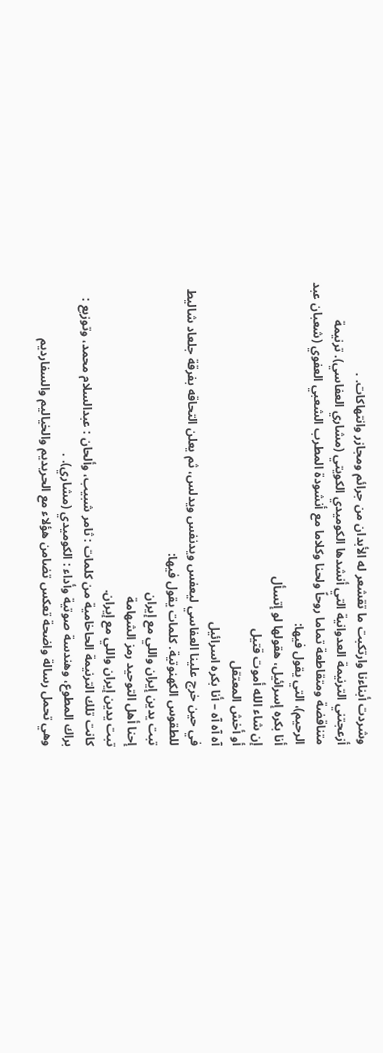وشردت أبناءنا وارتكبت ما تقشعر له الأبدان من جرائم ومجازر وانتهاكات. .
أزعجتني الترنيمة العدوانية التي أنشدها الكوميدي الكويتي (مشاري العفاسي). ترنيمة متناقضة ومتقاطعة تماما روحاً ولحنا وكلاما مع أنشودة المطرب الشعبي العفوي (شعبان عبد الرحيم)، التي يقول فيها:
أنا بكره إسرائيل، هقولها لو إتسأل
إن شاء الله أموت قتيل
أو أخش المعتقل
آه آه آه – أنا بكره اسرائيل
في حين خرج علينا العفاسي ليعفس ويدنفس ويدلس، ثم يعلن التحاقه بفرقة جلعاد شاليط للطقوس الكهنوتية. كلمات يقول فيها:
تبت يدين إيران واللي مع إيران
إحنا أهل التوحيد رمز الشهامة
تبت يدين إيران واللي مع إيران.
كانت تلك الترنيمة الحاخامية من كلمات : ثامر شبيب، وألحان : عبدالسلام محمد، وتوزيع : براك المطوع، وهندسة صوتية وأداء : الكوميدي (مشاري). .
وهي تحمل رسالة واضحة تعكس تضامن هؤلاء مع الحريديم والخياليم والسفارديم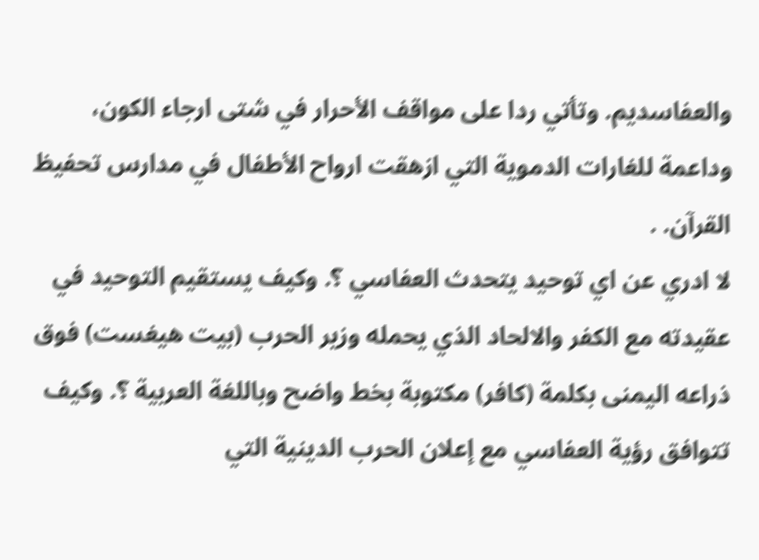والعفاسديم. وتأتي ردا على مواقف الأحرار في شتى ارجاء الكون، وداعمة للغارات الدموية التي ازهقت ارواح الأطفال في مدارس تحفيظ القرآن. .
لا ادري عن اي توحيد يتحدث العفاسي ؟. وكيف يستقيم التوحيد في عقيدته مع الكفر والالحاد الذي يحمله وزير الحرب (بيت هيغست) فوق ذراعه اليمنى بكلمة (كافر) مكتوبة بخط واضح وباللغة العربية ؟. وكيف تتوافق رؤية العفاسي مع إعلان الحرب الدينية التي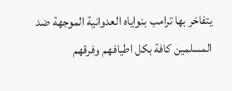يتفاخر بها ترامب بنواياه العدوانية الموجهة ضد المسلمين كافة بكل اطيافهم وفرقهم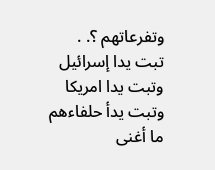وتفرعاتهم ؟. .
تبت يدا إسرائيل
وتبت يدا امريكا
وتبت يدأ حلفاءهم
ما أغنى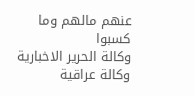عنهم مالهم وما كسبوا
وكالة الحرير الاخبارية وكالة عراقية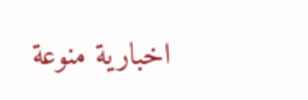اخبارية منوعة